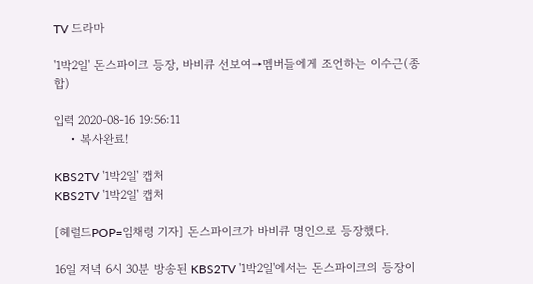TV 드라마

'1박2일' 돈스파이크 등장, 바비큐 선보여→멤버들에게 조언하는 이수근(종합)

입력 2020-08-16 19:56:11
    • 복사완료!

KBS2TV '1박2일' 캡처
KBS2TV '1박2일' 캡처

[헤럴드POP=임채령 기자] 돈스파이크가 바비큐 명인으로 등장했다.

16일 저녁 6시 30분 방송된 KBS2TV '1박2일'에서는 돈스파이크의 등장이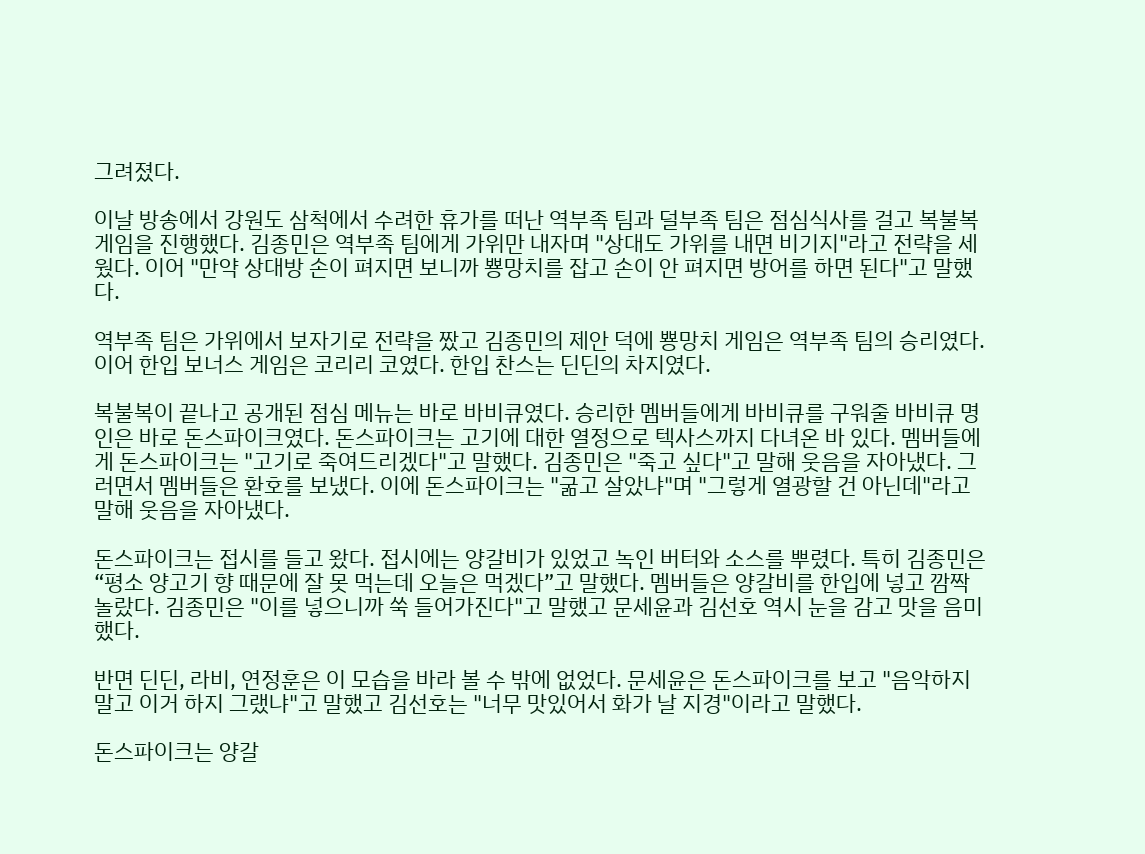그려졌다.

이날 방송에서 강원도 삼척에서 수려한 휴가를 떠난 역부족 팀과 덜부족 팀은 점심식사를 걸고 복불복 게임을 진행했다. 김종민은 역부족 팀에게 가위만 내자며 "상대도 가위를 내면 비기지"라고 전략을 세웠다. 이어 "만약 상대방 손이 펴지면 보니까 뿅망치를 잡고 손이 안 펴지면 방어를 하면 된다"고 말했다.

역부족 팀은 가위에서 보자기로 전략을 짰고 김종민의 제안 덕에 뿅망치 게임은 역부족 팀의 승리였다. 이어 한입 보너스 게임은 코리리 코였다. 한입 찬스는 딘딘의 차지였다.

복불복이 끝나고 공개된 점심 메뉴는 바로 바비큐였다. 승리한 멤버들에게 바비큐를 구워줄 바비큐 명인은 바로 돈스파이크였다. 돈스파이크는 고기에 대한 열정으로 텍사스까지 다녀온 바 있다. 멤버들에게 돈스파이크는 "고기로 죽여드리겠다"고 말했다. 김종민은 "죽고 싶다"고 말해 웃음을 자아냈다. 그러면서 멤버들은 환호를 보냈다. 이에 돈스파이크는 "굶고 살았냐"며 "그렇게 열광할 건 아닌데"라고 말해 웃음을 자아냈다.

돈스파이크는 접시를 들고 왔다. 접시에는 양갈비가 있었고 녹인 버터와 소스를 뿌렸다. 특히 김종민은 “평소 양고기 향 때문에 잘 못 먹는데 오늘은 먹겠다”고 말했다. 멤버들은 양갈비를 한입에 넣고 깜짝 놀랐다. 김종민은 "이를 넣으니까 쑥 들어가진다"고 말했고 문세윤과 김선호 역시 눈을 감고 맛을 음미 했다.

반면 딘딘, 라비, 연정훈은 이 모습을 바라 볼 수 밖에 없었다. 문세윤은 돈스파이크를 보고 "음악하지 말고 이거 하지 그랬냐"고 말했고 김선호는 "너무 맛있어서 화가 날 지경"이라고 말했다.

돈스파이크는 양갈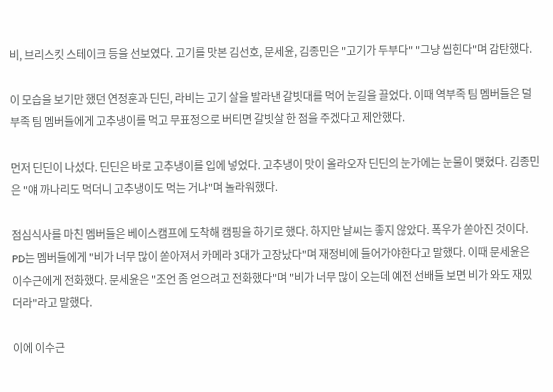비, 브리스킷 스테이크 등을 선보였다. 고기를 맛본 김선호, 문세윤, 김종민은 "고기가 두부다" "그냥 씹힌다"며 감탄했다.

이 모습을 보기만 했던 연정훈과 딘딘, 라비는 고기 살을 발라낸 갈빗대를 먹어 눈길을 끌었다. 이때 역부족 팀 멤버들은 덜부족 팀 멤버들에게 고추냉이를 먹고 무표정으로 버티면 갈빗살 한 점을 주겠다고 제안했다.

먼저 딘딘이 나섰다. 딘딘은 바로 고추냉이를 입에 넣었다. 고추냉이 맛이 올라오자 딘딘의 눈가에는 눈물이 맺혔다. 김종민은 "얘 까나리도 먹더니 고추냉이도 먹는 거냐"며 놀라워했다.

점심식사를 마친 멤버들은 베이스캠프에 도착해 캠핑을 하기로 했다. 하지만 날씨는 좋지 않았다. 폭우가 쏟아진 것이다. PD는 멤버들에게 "비가 너무 많이 쏟아져서 카메라 3대가 고장났다"며 재정비에 들어가야한다고 말했다. 이때 문세윤은 이수근에게 전화했다. 문세윤은 "조언 좀 얻으려고 전화했다"며 "비가 너무 많이 오는데 예전 선배들 보면 비가 와도 재밌더라"라고 말했다.

이에 이수근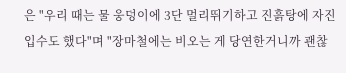은 "우리 때는 물 웅덩이에 3단 멀리뛰기하고 진흙탕에 자진입수도 했다"며 "장마철에는 비오는 게 당연한거니까 괜찮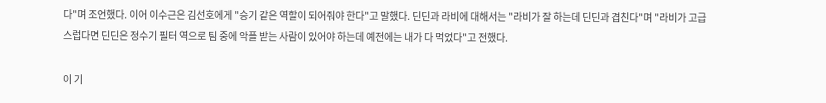다"며 조언했다. 이어 이수근은 김선호에게 "승기 같은 역할이 되어줘야 한다"고 말했다. 딘딘과 라비에 대해서는 "라비가 잘 하는데 딘딘과 겹친다"며 "라비가 고급스럽다면 딘딘은 정수기 필터 역으로 팀 중에 악플 받는 사람이 있어야 하는데 예전에는 내가 다 먹었다"고 전했다.

이 기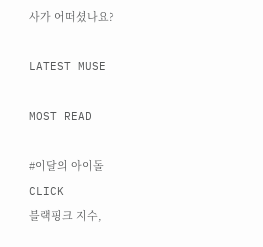사가 어떠셨나요?

LATEST MUSE

MOST READ

#이달의 아이돌
CLICK
블랙핑크 지수,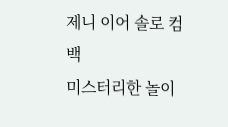제니 이어 솔로 컴백
미스터리한 놀이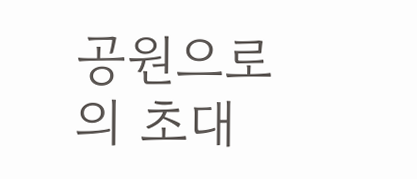공원으로의 초대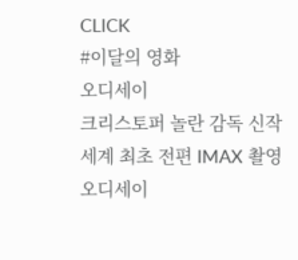CLICK
#이달의 영화
오디세이
크리스토퍼 놀란 감독 신작
세계 최초 전편 IMAX 촬영
오디세이